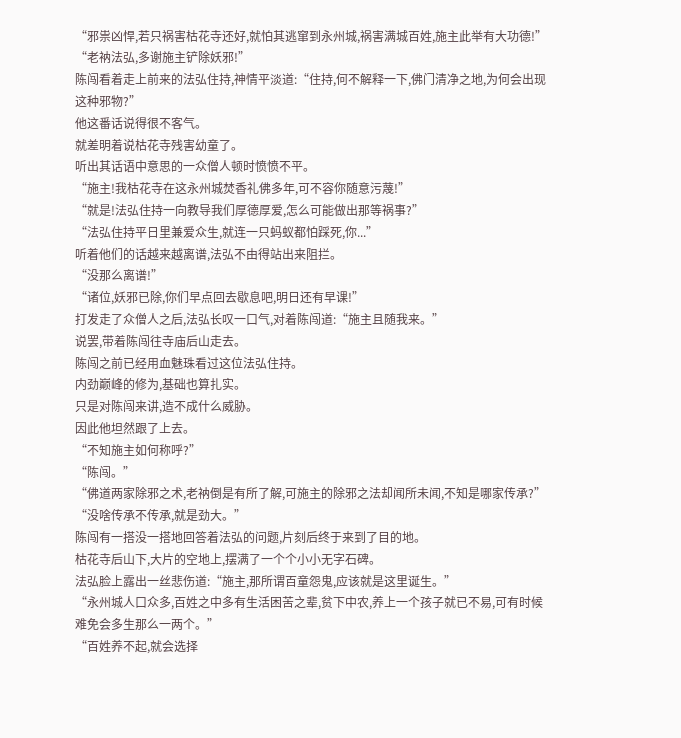“邪祟凶悍,若只祸害枯花寺还好,就怕其逃窜到永州城,祸害满城百姓,施主此举有大功德!”
“老衲法弘,多谢施主铲除妖邪!”
陈闯看着走上前来的法弘住持,神情平淡道:“住持,何不解释一下,佛门清净之地,为何会出现这种邪物?”
他这番话说得很不客气。
就差明着说枯花寺残害幼童了。
听出其话语中意思的一众僧人顿时愤愤不平。
“施主!我枯花寺在这永州城焚香礼佛多年,可不容你随意污蔑!”
“就是!法弘住持一向教导我们厚德厚爱,怎么可能做出那等祸事?”
“法弘住持平日里兼爱众生,就连一只蚂蚁都怕踩死,你...”
听着他们的话越来越离谱,法弘不由得站出来阻拦。
“没那么离谱!”
“诸位,妖邪已除,你们早点回去歇息吧,明日还有早课!”
打发走了众僧人之后,法弘长叹一口气,对着陈闯道:“施主且随我来。”
说罢,带着陈闯往寺庙后山走去。
陈闯之前已经用血魅珠看过这位法弘住持。
内劲巅峰的修为,基础也算扎实。
只是对陈闯来讲,造不成什么威胁。
因此他坦然跟了上去。
“不知施主如何称呼?”
“陈闯。”
“佛道两家除邪之术,老衲倒是有所了解,可施主的除邪之法却闻所未闻,不知是哪家传承?”
“没啥传承不传承,就是劲大。”
陈闯有一搭没一搭地回答着法弘的问题,片刻后终于来到了目的地。
枯花寺后山下,大片的空地上,摆满了一个个小小无字石碑。
法弘脸上露出一丝悲伤道:“施主,那所谓百童怨鬼,应该就是这里诞生。”
“永州城人口众多,百姓之中多有生活困苦之辈,贫下中农,养上一个孩子就已不易,可有时候难免会多生那么一两个。”
“百姓养不起,就会选择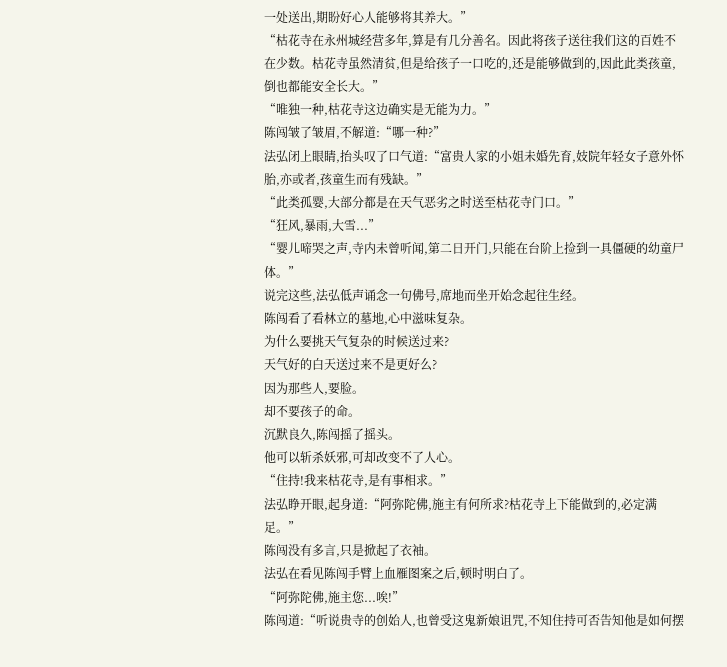一处送出,期盼好心人能够将其养大。”
“枯花寺在永州城经营多年,算是有几分善名。因此将孩子送往我们这的百姓不在少数。枯花寺虽然清贫,但是给孩子一口吃的,还是能够做到的,因此此类孩童,倒也都能安全长大。”
“唯独一种,枯花寺这边确实是无能为力。”
陈闯皱了皱眉,不解道:“哪一种?”
法弘闭上眼睛,抬头叹了口气道:“富贵人家的小姐未婚先育,妓院年轻女子意外怀胎,亦或者,孩童生而有残缺。”
“此类孤婴,大部分都是在天气恶劣之时送至枯花寺门口。”
“狂风,暴雨,大雪...”
“婴儿啼哭之声,寺内未曾听闻,第二日开门,只能在台阶上捡到一具僵硬的幼童尸体。”
说完这些,法弘低声诵念一句佛号,席地而坐开始念起往生经。
陈闯看了看林立的墓地,心中滋味复杂。
为什么要挑天气复杂的时候送过来?
天气好的白天送过来不是更好么?
因为那些人,要脸。
却不要孩子的命。
沉默良久,陈闯摇了摇头。
他可以斩杀妖邪,可却改变不了人心。
“住持!我来枯花寺,是有事相求。”
法弘睁开眼,起身道:“阿弥陀佛,施主有何所求?枯花寺上下能做到的,必定满足。”
陈闯没有多言,只是掀起了衣袖。
法弘在看见陈闯手臂上血雁图案之后,顿时明白了。
“阿弥陀佛,施主您...唉!”
陈闯道:“听说贵寺的创始人,也曾受这鬼新娘诅咒,不知住持可否告知他是如何摆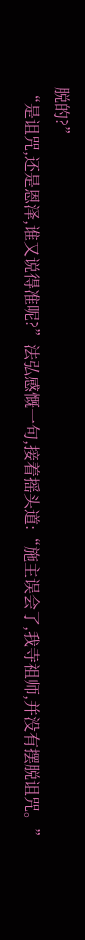脱的?”
“是诅咒,还是恩泽,谁又说得准呢?”法弘感慨一句,接着摇头道:“施主误会了,我寺祖师,并没有摆脱诅咒。”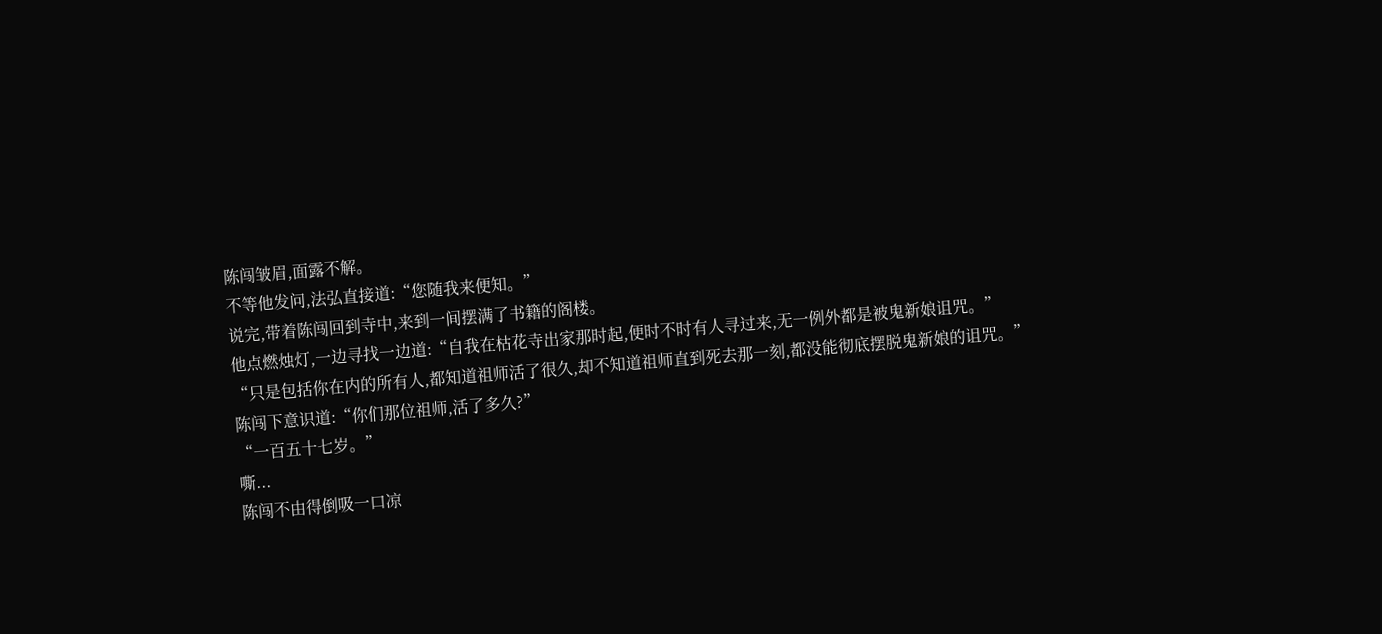陈闯皱眉,面露不解。
不等他发问,法弘直接道:“您随我来便知。”
说完,带着陈闯回到寺中,来到一间摆满了书籍的阁楼。
他点燃烛灯,一边寻找一边道:“自我在枯花寺出家那时起,便时不时有人寻过来,无一例外都是被鬼新娘诅咒。”
“只是包括你在内的所有人,都知道祖师活了很久,却不知道祖师直到死去那一刻,都没能彻底摆脱鬼新娘的诅咒。”
陈闯下意识道:“你们那位祖师,活了多久?”
“一百五十七岁。”
嘶...
陈闯不由得倒吸一口凉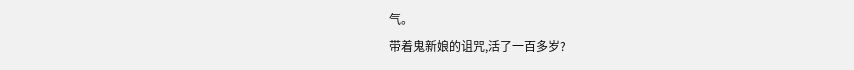气。
带着鬼新娘的诅咒,活了一百多岁?